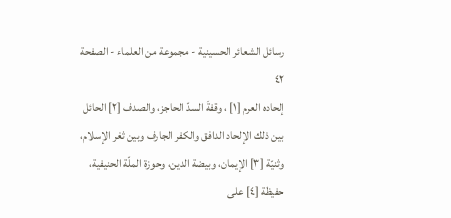رسائل الشعائر الحسينية - مجموعة من العلماء - الصفحة ٤٢
إلحاده العرم [١] ، وقفةَ السدّ الحاجز، والصدف [٢] الحائل بين ذلك الإلحاد الدافق والكفر الجارف وبين ثغر الإسلام، وثنيّة [٣] الإيمان، وبيضة الدين، وحوزة الملّة الحنيفية، حفيظة [٤] على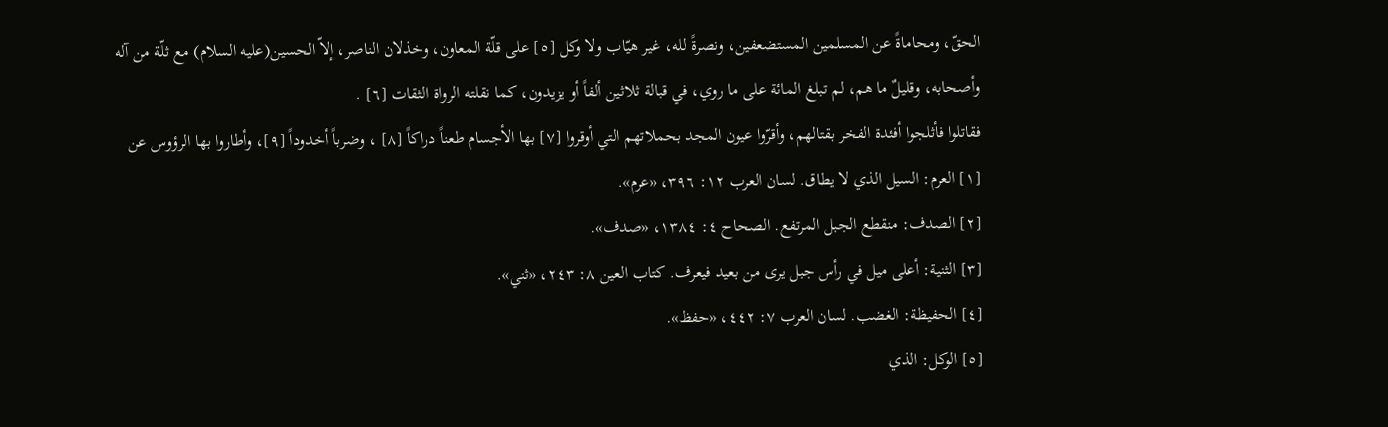الحقّ، ومحاماةً عن المسلمين المستضعفين، ونصرةً لله، غير هيّاب ولا وكل [٥] على قلّة المعاون، وخذلان الناصر، إلاّ الحسين(عليه السلام) مع ثلّة من آله وأصحابه، وقليلٌ ما هم، لم تبلغ المائة على ما روي، في قبالة ثلاثين ألفاً أو يزيدون، كما نقلته الرواة الثقات [٦] .
فقاتلوا فأثلجوا أفئدة الفخر بقتالهم، وأقرّوا عيون المجد بحملاتهم التي أوقروا [٧] بها الأجسام طعناً دراكاً [٨] ، وضرباً أخدوداً [٩]، وأطاروا بها الرؤوس عن
[١] العرم: السيل الذي لا يطاق. لسان العرب ١٢: ٣٩٦، «عرم».
[٢] الصدف: منقطع الجبل المرتفع. الصحاح ٤: ١٣٨٤، «صدف».
[٣] الثنية: أعلى ميل في رأس جبل يرى من بعيد فيعرف. كتاب العين ٨: ٢٤٣، «ثني».
[٤] الحفيظة: الغضب. لسان العرب ٧: ٤٤٢، «حفظ».
[٥] الوكل: الذي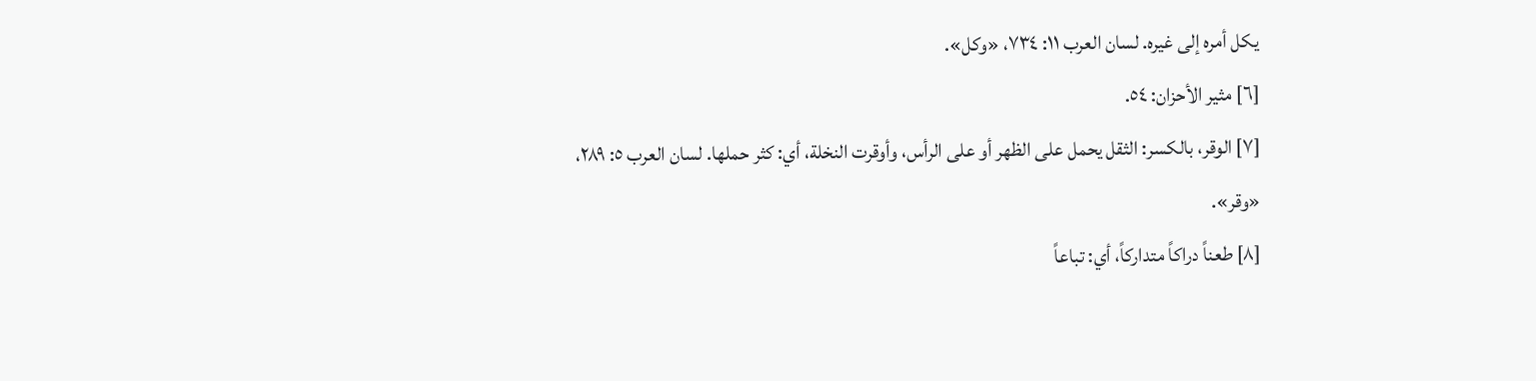يكل أمره إلى غيره. لسان العرب ١١: ٧٣٤، «وكل».
[٦] مثير الأحزان: ٥٤.
[٧] الوقر، بالكسر: الثقل يحمل على الظهر أو على الرأس، وأوقرت النخلة، أي: كثر حملها. لسان العرب ٥: ٢٨٩، «وقر».
[٨] طعناً دراكاً متداركاً، أي: تباعاً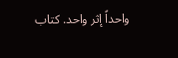واحداً إثر واحد. كتاب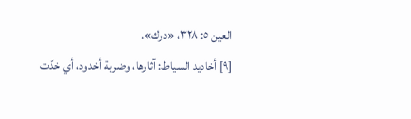العين ٥: ٣٢٨، «درك».
[٩] أخاديد السياط: آثارها، وضربة أخدود، أي خدّت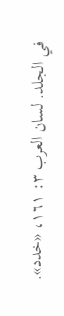في الجلد. لسان العرب ٣: ١٦١، «خدد».